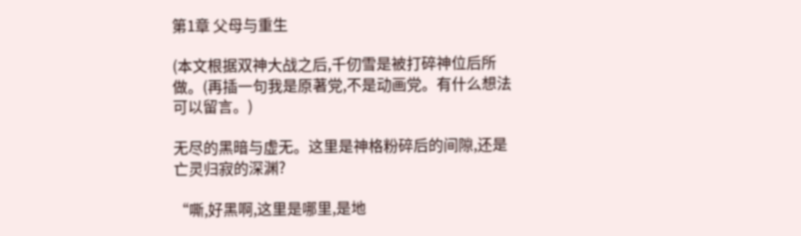第1章 父母与重生

(本文根据双神大战之后,千仞雪是被打碎神位后所做。(再插一句我是原著党,不是动画党。有什么想法可以留言。)

无尽的黑暗与虚无。这里是神格粉碎后的间隙,还是亡灵归寂的深渊?

“嘶,好黑啊,这里是哪里,是地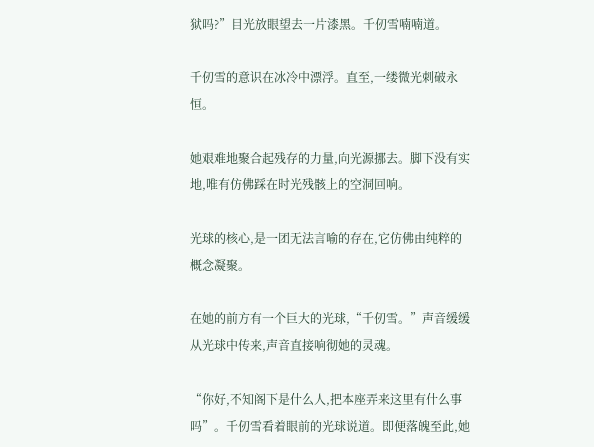狱吗?”目光放眼望去一片漆黑。千仞雪喃喃道。

千仞雪的意识在冰冷中漂浮。直至,一缕微光刺破永恒。

她艰难地聚合起残存的力量,向光源挪去。脚下没有实地,唯有仿佛踩在时光残骸上的空洞回响。

光球的核心,是一团无法言喻的存在,它仿佛由纯粹的概念凝聚。

在她的前方有一个巨大的光球,“千仞雪。”声音缓缓从光球中传来,声音直接响彻她的灵魂。

“你好,不知阁下是什么人,把本座弄来这里有什么事吗”。千仞雪看着眼前的光球说道。即便落魄至此,她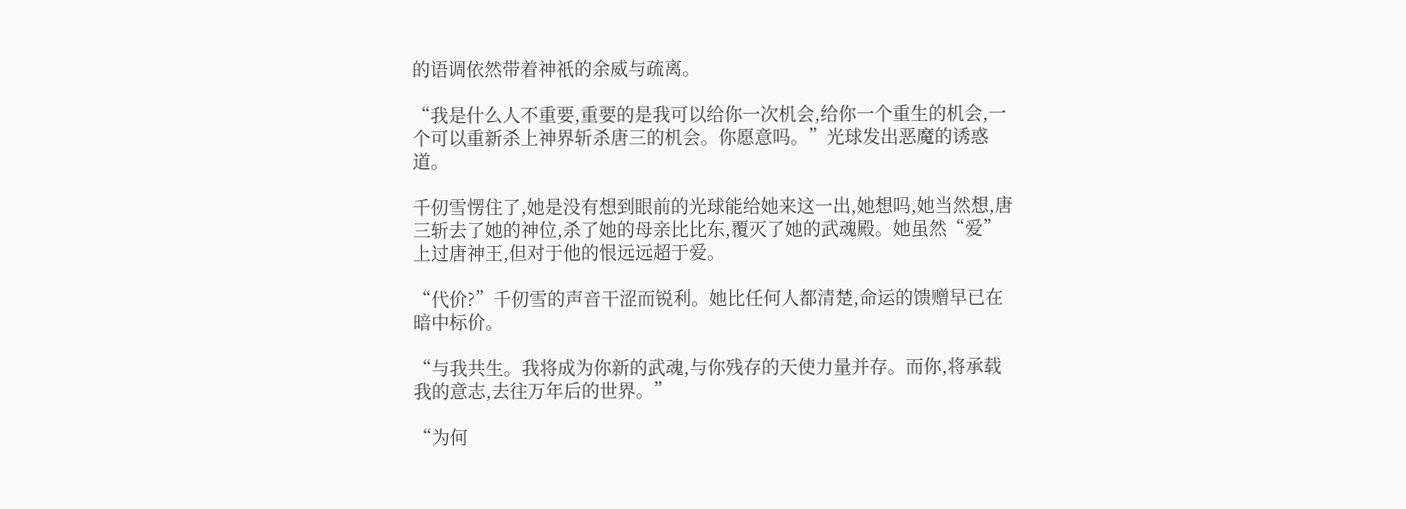的语调依然带着神祇的余威与疏离。

“我是什么人不重要,重要的是我可以给你一次机会,给你一个重生的机会,一个可以重新杀上神界斩杀唐三的机会。你愿意吗。”光球发出恶魔的诱惑道。

千仞雪愣住了,她是没有想到眼前的光球能给她来这一出,她想吗,她当然想,唐三斩去了她的神位,杀了她的母亲比比东,覆灭了她的武魂殿。她虽然“爱”上过唐神王,但对于他的恨远远超于爱。

“代价?”千仞雪的声音干涩而锐利。她比任何人都清楚,命运的馈赠早已在暗中标价。

“与我共生。我将成为你新的武魂,与你残存的天使力量并存。而你,将承载我的意志,去往万年后的世界。”

“为何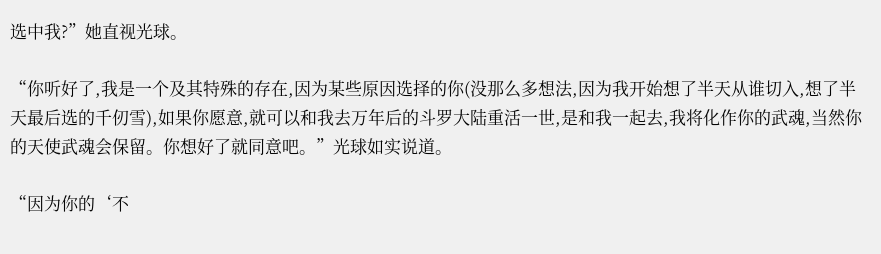选中我?”她直视光球。

“你听好了,我是一个及其特殊的存在,因为某些原因选择的你(没那么多想法,因为我开始想了半天从谁切入,想了半天最后选的千仞雪),如果你愿意,就可以和我去万年后的斗罗大陆重活一世,是和我一起去,我将化作你的武魂,当然你的天使武魂会保留。你想好了就同意吧。”光球如实说道。

“因为你的‘不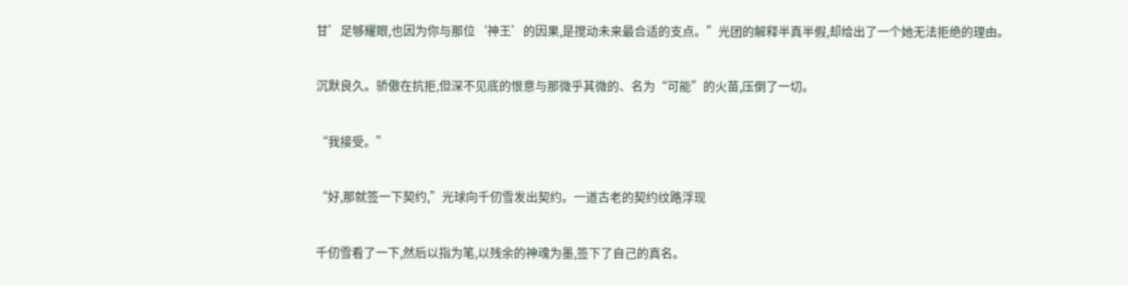甘’足够耀眼,也因为你与那位‘神王’的因果,是搅动未来最合适的支点。”光团的解释半真半假,却给出了一个她无法拒绝的理由。

沉默良久。骄傲在抗拒,但深不见底的恨意与那微乎其微的、名为“可能”的火苗,压倒了一切。

“我接受。”

“好,那就签一下契约,”光球向千仞雪发出契约。一道古老的契约纹路浮现

千仞雪看了一下,然后以指为笔,以残余的神魂为墨,签下了自己的真名。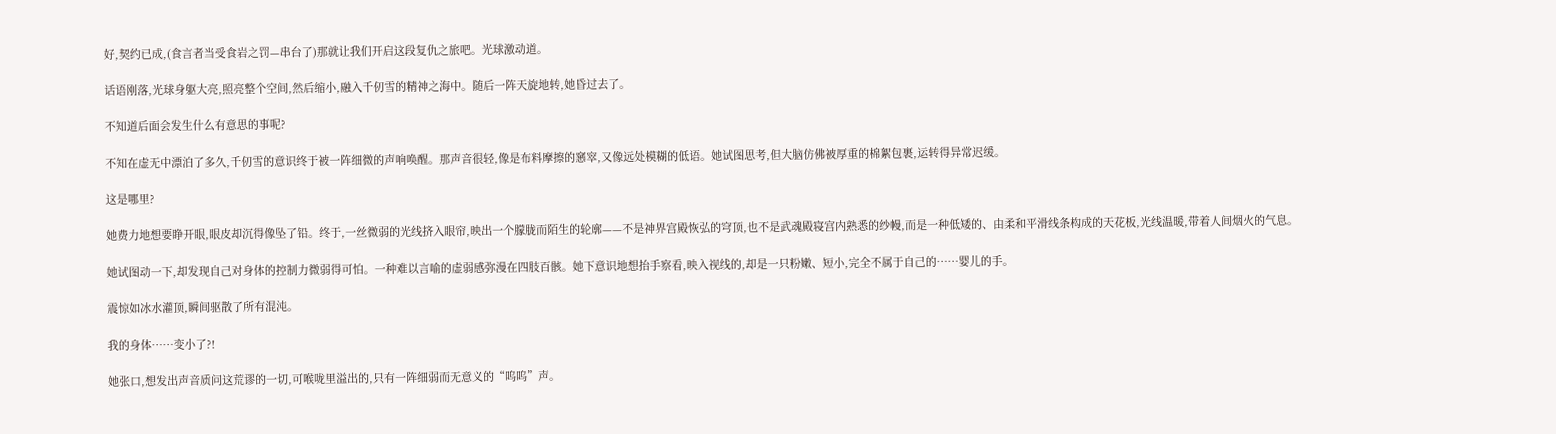好,契约已成,(食言者当受食岩之罚—串台了)那就让我们开启这段复仇之旅吧。光球激动道。

话语刚落,光球身躯大亮,照亮整个空间,然后缩小,融入千仞雪的精神之海中。随后一阵天旋地转,她昏过去了。

不知道后面会发生什么有意思的事呢?

不知在虚无中漂泊了多久,千仞雪的意识终于被一阵细微的声响唤醒。那声音很轻,像是布料摩擦的窸窣,又像远处模糊的低语。她试图思考,但大脑仿佛被厚重的棉絮包裹,运转得异常迟缓。

这是哪里?

她费力地想要睁开眼,眼皮却沉得像坠了铅。终于,一丝微弱的光线挤入眼帘,映出一个朦胧而陌生的轮廓——不是神界宫殿恢弘的穹顶,也不是武魂殿寝宫内熟悉的纱幔,而是一种低矮的、由柔和平滑线条构成的天花板,光线温暖,带着人间烟火的气息。

她试图动一下,却发现自己对身体的控制力微弱得可怕。一种难以言喻的虚弱感弥漫在四肢百骸。她下意识地想抬手察看,映入视线的,却是一只粉嫩、短小,完全不属于自己的……婴儿的手。

震惊如冰水灌顶,瞬间驱散了所有混沌。

我的身体……变小了?!

她张口,想发出声音质问这荒谬的一切,可喉咙里溢出的,只有一阵细弱而无意义的“呜呜”声。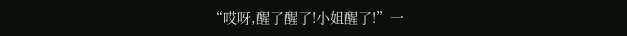“哎呀,醒了醒了!小姐醒了!”一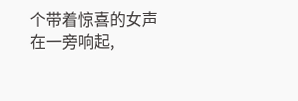个带着惊喜的女声在一旁响起,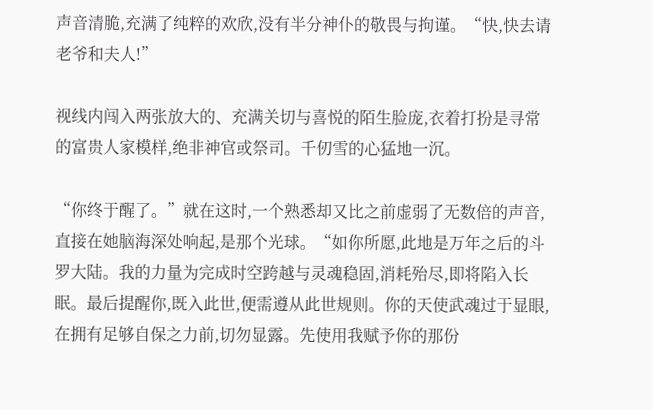声音清脆,充满了纯粹的欢欣,没有半分神仆的敬畏与拘谨。“快,快去请老爷和夫人!”

视线内闯入两张放大的、充满关切与喜悦的陌生脸庞,衣着打扮是寻常的富贵人家模样,绝非神官或祭司。千仞雪的心猛地一沉。

“你终于醒了。”就在这时,一个熟悉却又比之前虚弱了无数倍的声音,直接在她脑海深处响起,是那个光球。“如你所愿,此地是万年之后的斗罗大陆。我的力量为完成时空跨越与灵魂稳固,消耗殆尽,即将陷入长眠。最后提醒你,既入此世,便需遵从此世规则。你的天使武魂过于显眼,在拥有足够自保之力前,切勿显露。先使用我赋予你的那份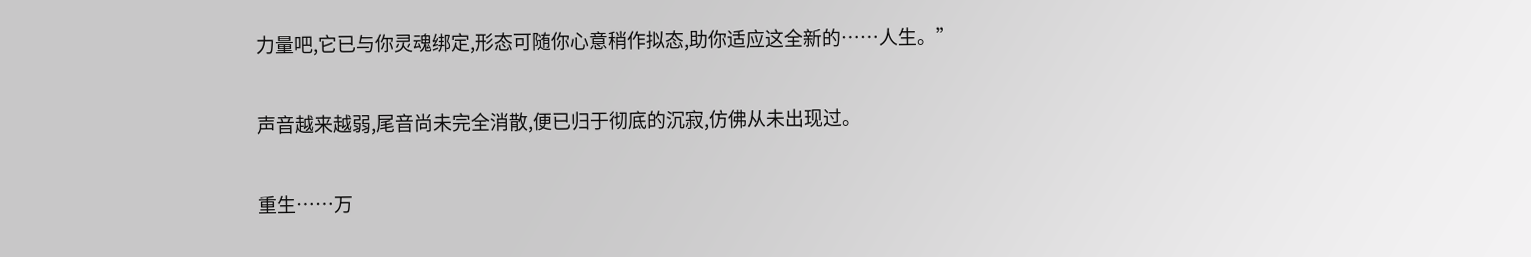力量吧,它已与你灵魂绑定,形态可随你心意稍作拟态,助你适应这全新的……人生。”

声音越来越弱,尾音尚未完全消散,便已归于彻底的沉寂,仿佛从未出现过。

重生……万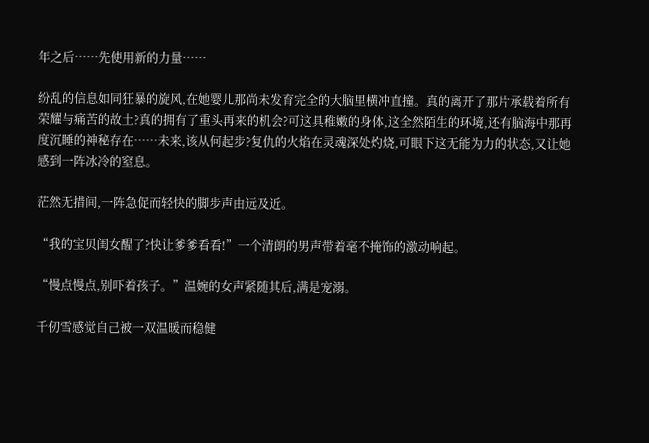年之后……先使用新的力量……

纷乱的信息如同狂暴的旋风,在她婴儿那尚未发育完全的大脑里横冲直撞。真的离开了那片承载着所有荣耀与痛苦的故土?真的拥有了重头再来的机会?可这具稚嫩的身体,这全然陌生的环境,还有脑海中那再度沉睡的神秘存在……未来,该从何起步?复仇的火焰在灵魂深处灼烧,可眼下这无能为力的状态,又让她感到一阵冰冷的窒息。

茫然无措间,一阵急促而轻快的脚步声由远及近。

“我的宝贝闺女醒了?快让爹爹看看!”一个清朗的男声带着毫不掩饰的激动响起。

“慢点慢点,别吓着孩子。”温婉的女声紧随其后,满是宠溺。

千仞雪感觉自己被一双温暖而稳健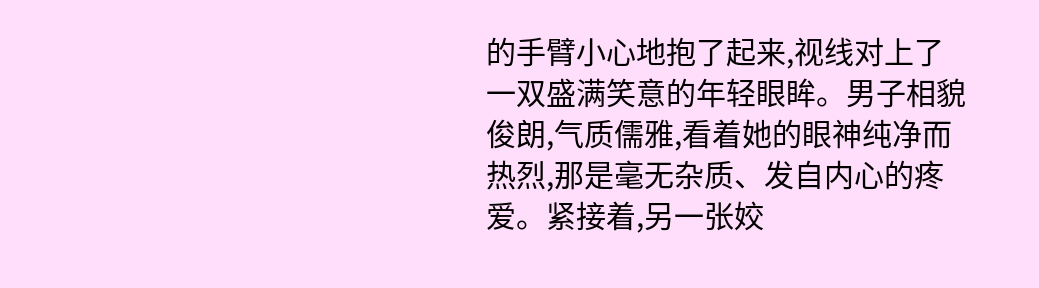的手臂小心地抱了起来,视线对上了一双盛满笑意的年轻眼眸。男子相貌俊朗,气质儒雅,看着她的眼神纯净而热烈,那是毫无杂质、发自内心的疼爱。紧接着,另一张姣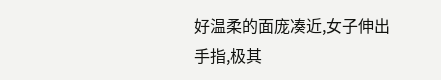好温柔的面庞凑近,女子伸出手指,极其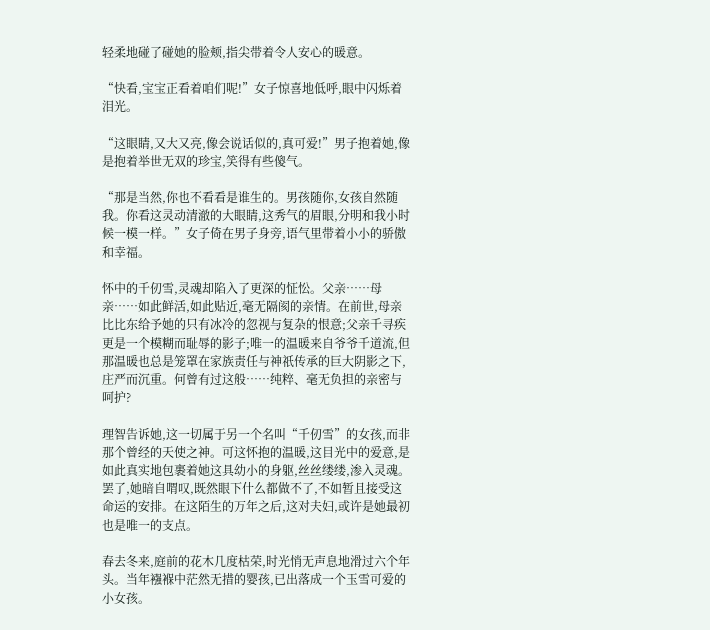轻柔地碰了碰她的脸颊,指尖带着令人安心的暖意。

“快看,宝宝正看着咱们呢!”女子惊喜地低呼,眼中闪烁着泪光。

“这眼睛,又大又亮,像会说话似的,真可爱!”男子抱着她,像是抱着举世无双的珍宝,笑得有些傻气。

“那是当然,你也不看看是谁生的。男孩随你,女孩自然随我。你看这灵动清澈的大眼睛,这秀气的眉眼,分明和我小时候一模一样。”女子倚在男子身旁,语气里带着小小的骄傲和幸福。

怀中的千仞雪,灵魂却陷入了更深的怔忪。父亲……母亲……如此鲜活,如此贴近,毫无隔阂的亲情。在前世,母亲比比东给予她的只有冰冷的忽视与复杂的恨意;父亲千寻疾更是一个模糊而耻辱的影子;唯一的温暖来自爷爷千道流,但那温暖也总是笼罩在家族责任与神祇传承的巨大阴影之下,庄严而沉重。何曾有过这般……纯粹、毫无负担的亲密与呵护?

理智告诉她,这一切属于另一个名叫“千仞雪”的女孩,而非那个曾经的天使之神。可这怀抱的温暖,这目光中的爱意,是如此真实地包裹着她这具幼小的身躯,丝丝缕缕,渗入灵魂。罢了,她暗自喟叹,既然眼下什么都做不了,不如暂且接受这命运的安排。在这陌生的万年之后,这对夫妇,或许是她最初也是唯一的支点。

春去冬来,庭前的花木几度枯荣,时光悄无声息地滑过六个年头。当年襁褓中茫然无措的婴孩,已出落成一个玉雪可爱的小女孩。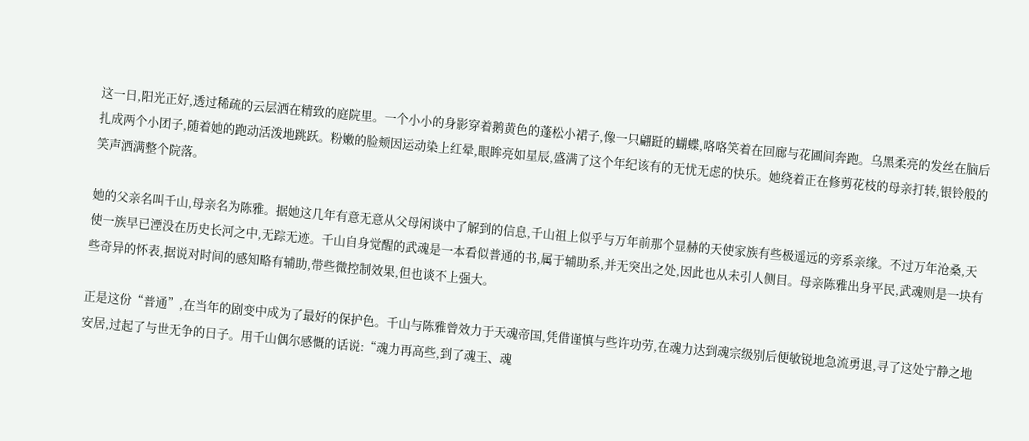这一日,阳光正好,透过稀疏的云层洒在精致的庭院里。一个小小的身影穿着鹅黄色的蓬松小裙子,像一只翩跹的蝴蝶,咯咯笑着在回廊与花圃间奔跑。乌黑柔亮的发丝在脑后扎成两个小团子,随着她的跑动活泼地跳跃。粉嫩的脸颊因运动染上红晕,眼眸亮如星辰,盛满了这个年纪该有的无忧无虑的快乐。她绕着正在修剪花枝的母亲打转,银铃般的笑声洒满整个院落。

她的父亲名叫千山,母亲名为陈雅。据她这几年有意无意从父母闲谈中了解到的信息,千山祖上似乎与万年前那个显赫的天使家族有些极遥远的旁系亲缘。不过万年沧桑,天使一族早已湮没在历史长河之中,无踪无迹。千山自身觉醒的武魂是一本看似普通的书,属于辅助系,并无突出之处,因此也从未引人侧目。母亲陈雅出身平民,武魂则是一块有些奇异的怀表,据说对时间的感知略有辅助,带些微控制效果,但也谈不上强大。

正是这份“普通”,在当年的剧变中成为了最好的保护色。千山与陈雅曾效力于天魂帝国,凭借谨慎与些许功劳,在魂力达到魂宗级别后便敏锐地急流勇退,寻了这处宁静之地安居,过起了与世无争的日子。用千山偶尔感慨的话说:“魂力再高些,到了魂王、魂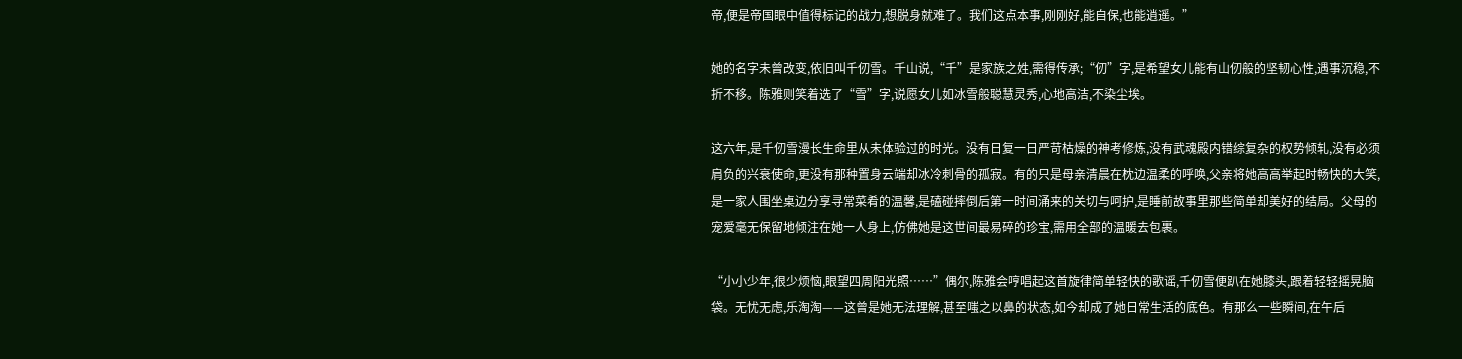帝,便是帝国眼中值得标记的战力,想脱身就难了。我们这点本事,刚刚好,能自保,也能逍遥。”

她的名字未曾改变,依旧叫千仞雪。千山说,“千”是家族之姓,需得传承;“仞”字,是希望女儿能有山仞般的坚韧心性,遇事沉稳,不折不移。陈雅则笑着选了“雪”字,说愿女儿如冰雪般聪慧灵秀,心地高洁,不染尘埃。

这六年,是千仞雪漫长生命里从未体验过的时光。没有日复一日严苛枯燥的神考修炼,没有武魂殿内错综复杂的权势倾轧,没有必须肩负的兴衰使命,更没有那种置身云端却冰冷刺骨的孤寂。有的只是母亲清晨在枕边温柔的呼唤,父亲将她高高举起时畅快的大笑,是一家人围坐桌边分享寻常菜肴的温馨,是磕碰摔倒后第一时间涌来的关切与呵护,是睡前故事里那些简单却美好的结局。父母的宠爱毫无保留地倾注在她一人身上,仿佛她是这世间最易碎的珍宝,需用全部的温暖去包裹。

“小小少年,很少烦恼,眼望四周阳光照……”偶尔,陈雅会哼唱起这首旋律简单轻快的歌谣,千仞雪便趴在她膝头,跟着轻轻摇晃脑袋。无忧无虑,乐淘淘——这曾是她无法理解,甚至嗤之以鼻的状态,如今却成了她日常生活的底色。有那么一些瞬间,在午后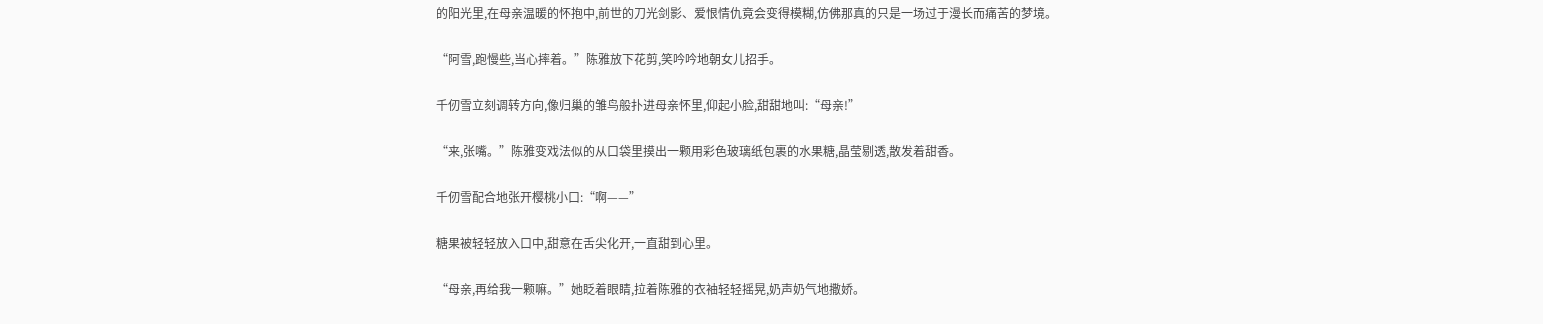的阳光里,在母亲温暖的怀抱中,前世的刀光剑影、爱恨情仇竟会变得模糊,仿佛那真的只是一场过于漫长而痛苦的梦境。

“阿雪,跑慢些,当心摔着。”陈雅放下花剪,笑吟吟地朝女儿招手。

千仞雪立刻调转方向,像归巢的雏鸟般扑进母亲怀里,仰起小脸,甜甜地叫:“母亲!”

“来,张嘴。”陈雅变戏法似的从口袋里摸出一颗用彩色玻璃纸包裹的水果糖,晶莹剔透,散发着甜香。

千仞雪配合地张开樱桃小口:“啊——”

糖果被轻轻放入口中,甜意在舌尖化开,一直甜到心里。

“母亲,再给我一颗嘛。”她眨着眼睛,拉着陈雅的衣袖轻轻摇晃,奶声奶气地撒娇。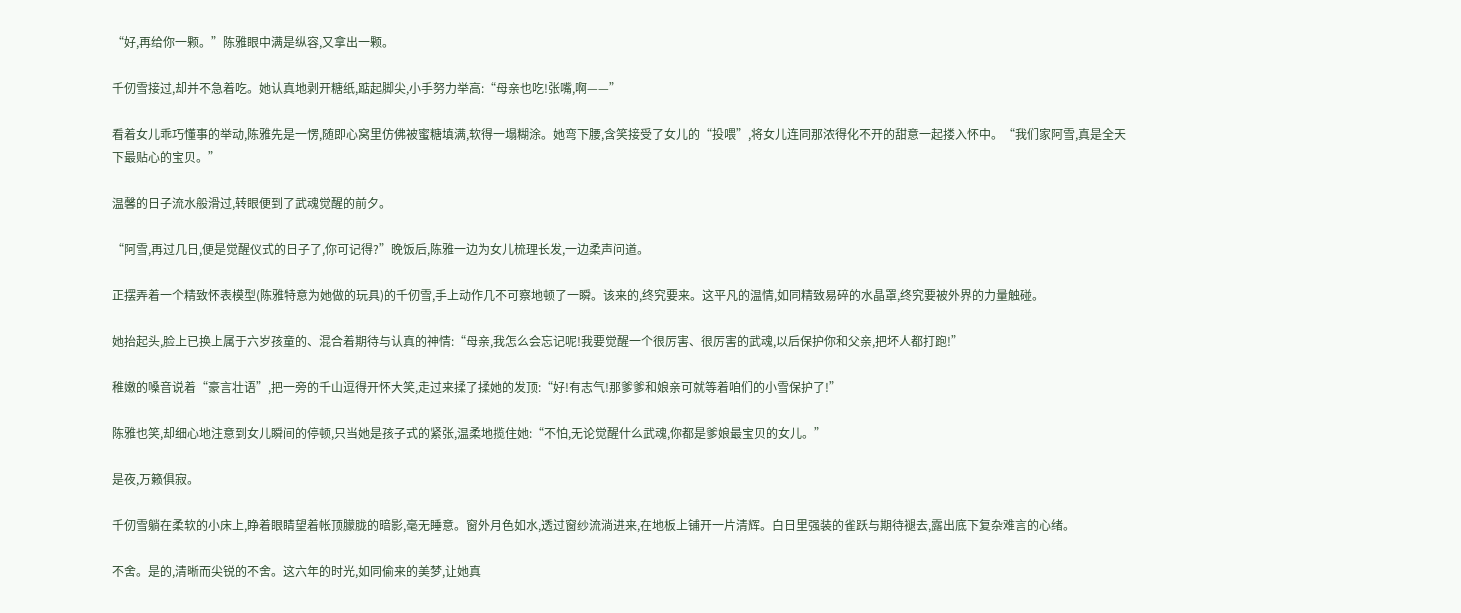“好,再给你一颗。”陈雅眼中满是纵容,又拿出一颗。

千仞雪接过,却并不急着吃。她认真地剥开糖纸,踮起脚尖,小手努力举高:“母亲也吃!张嘴,啊——”

看着女儿乖巧懂事的举动,陈雅先是一愣,随即心窝里仿佛被蜜糖填满,软得一塌糊涂。她弯下腰,含笑接受了女儿的“投喂”,将女儿连同那浓得化不开的甜意一起搂入怀中。“我们家阿雪,真是全天下最贴心的宝贝。”

温馨的日子流水般滑过,转眼便到了武魂觉醒的前夕。

“阿雪,再过几日,便是觉醒仪式的日子了,你可记得?”晚饭后,陈雅一边为女儿梳理长发,一边柔声问道。

正摆弄着一个精致怀表模型(陈雅特意为她做的玩具)的千仞雪,手上动作几不可察地顿了一瞬。该来的,终究要来。这平凡的温情,如同精致易碎的水晶罩,终究要被外界的力量触碰。

她抬起头,脸上已换上属于六岁孩童的、混合着期待与认真的神情:“母亲,我怎么会忘记呢!我要觉醒一个很厉害、很厉害的武魂,以后保护你和父亲,把坏人都打跑!”

稚嫩的嗓音说着“豪言壮语”,把一旁的千山逗得开怀大笑,走过来揉了揉她的发顶:“好!有志气!那爹爹和娘亲可就等着咱们的小雪保护了!”

陈雅也笑,却细心地注意到女儿瞬间的停顿,只当她是孩子式的紧张,温柔地揽住她:“不怕,无论觉醒什么武魂,你都是爹娘最宝贝的女儿。”

是夜,万籁俱寂。

千仞雪躺在柔软的小床上,睁着眼睛望着帐顶朦胧的暗影,毫无睡意。窗外月色如水,透过窗纱流淌进来,在地板上铺开一片清辉。白日里强装的雀跃与期待褪去,露出底下复杂难言的心绪。

不舍。是的,清晰而尖锐的不舍。这六年的时光,如同偷来的美梦,让她真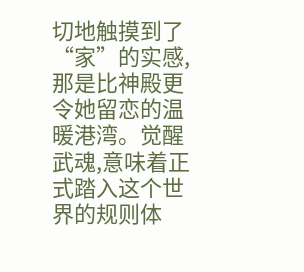切地触摸到了“家”的实感,那是比神殿更令她留恋的温暖港湾。觉醒武魂,意味着正式踏入这个世界的规则体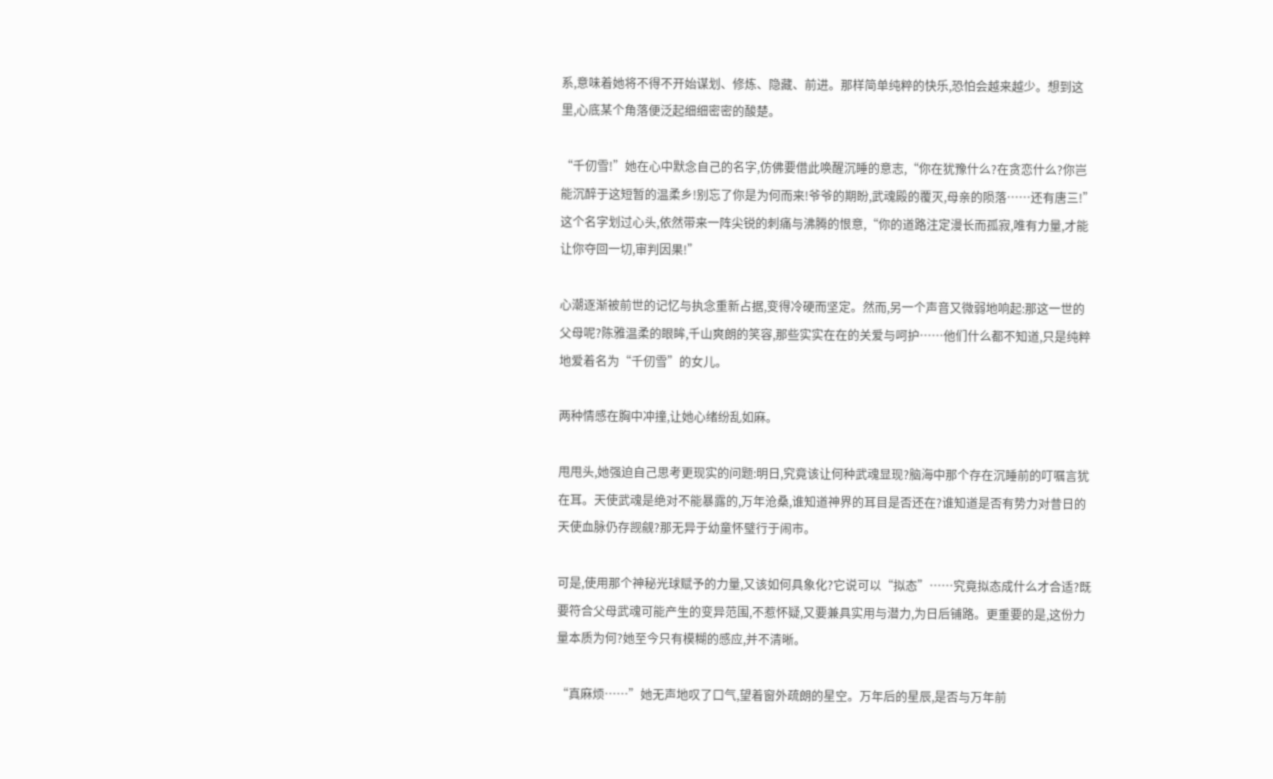系,意味着她将不得不开始谋划、修炼、隐藏、前进。那样简单纯粹的快乐,恐怕会越来越少。想到这里,心底某个角落便泛起细细密密的酸楚。

“千仞雪!”她在心中默念自己的名字,仿佛要借此唤醒沉睡的意志,“你在犹豫什么?在贪恋什么?你岂能沉醉于这短暂的温柔乡!别忘了你是为何而来!爷爷的期盼,武魂殿的覆灭,母亲的陨落……还有唐三!”这个名字划过心头,依然带来一阵尖锐的刺痛与沸腾的恨意,“你的道路注定漫长而孤寂,唯有力量,才能让你夺回一切,审判因果!”

心潮逐渐被前世的记忆与执念重新占据,变得冷硬而坚定。然而,另一个声音又微弱地响起:那这一世的父母呢?陈雅温柔的眼眸,千山爽朗的笑容,那些实实在在的关爱与呵护……他们什么都不知道,只是纯粹地爱着名为“千仞雪”的女儿。

两种情感在胸中冲撞,让她心绪纷乱如麻。

甩甩头,她强迫自己思考更现实的问题:明日,究竟该让何种武魂显现?脑海中那个存在沉睡前的叮嘱言犹在耳。天使武魂是绝对不能暴露的,万年沧桑,谁知道神界的耳目是否还在?谁知道是否有势力对昔日的天使血脉仍存觊觎?那无异于幼童怀璧行于闹市。

可是,使用那个神秘光球赋予的力量,又该如何具象化?它说可以“拟态”……究竟拟态成什么才合适?既要符合父母武魂可能产生的变异范围,不惹怀疑,又要兼具实用与潜力,为日后铺路。更重要的是,这份力量本质为何?她至今只有模糊的感应,并不清晰。

“真麻烦……”她无声地叹了口气,望着窗外疏朗的星空。万年后的星辰,是否与万年前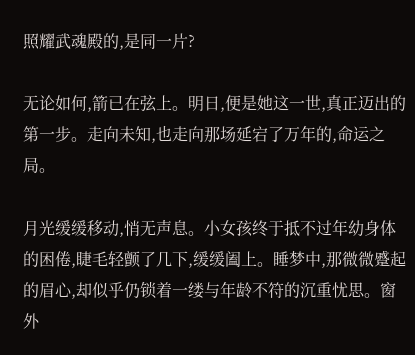照耀武魂殿的,是同一片?

无论如何,箭已在弦上。明日,便是她这一世,真正迈出的第一步。走向未知,也走向那场延宕了万年的,命运之局。

月光缓缓移动,悄无声息。小女孩终于抵不过年幼身体的困倦,睫毛轻颤了几下,缓缓阖上。睡梦中,那微微蹙起的眉心,却似乎仍锁着一缕与年龄不符的沉重忧思。窗外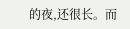的夜,还很长。而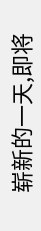崭新的一天,即将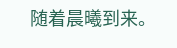随着晨曦到来。